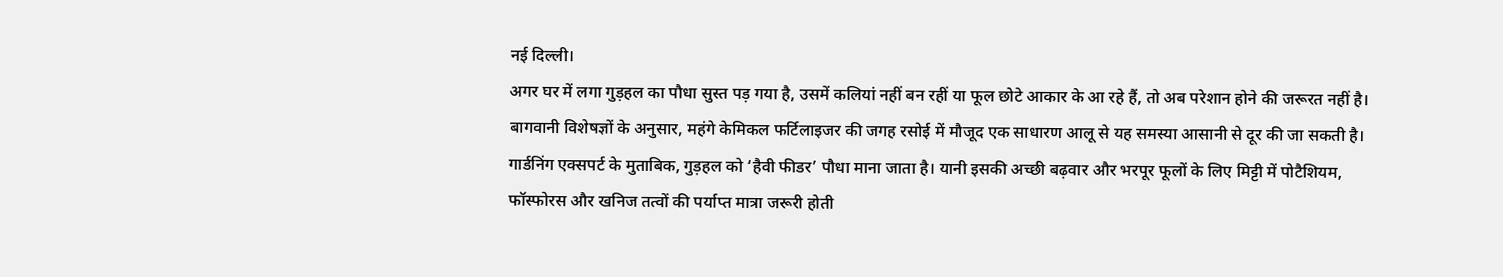नई दिल्ली।
अगर घर में लगा गुड़हल का पौधा सुस्त पड़ गया है, उसमें कलियां नहीं बन रहीं या फूल छोटे आकार के आ रहे हैं, तो अब परेशान होने की जरूरत नहीं है। बागवानी विशेषज्ञों के अनुसार, महंगे केमिकल फर्टिलाइजर की जगह रसोई में मौजूद एक साधारण आलू से यह समस्या आसानी से दूर की जा सकती है।
गार्डनिंग एक्सपर्ट के मुताबिक, गुड़हल को ‘हैवी फीडर’ पौधा माना जाता है। यानी इसकी अच्छी बढ़वार और भरपूर फूलों के लिए मिट्टी में पोटैशियम, फॉस्फोरस और खनिज तत्वों की पर्याप्त मात्रा जरूरी होती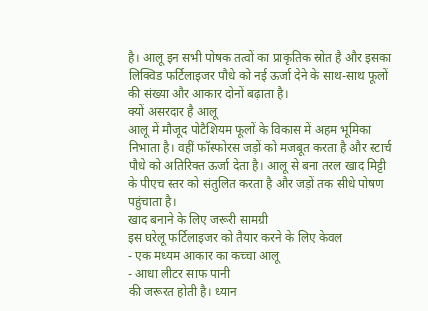है। आलू इन सभी पोषक तत्वों का प्राकृतिक स्रोत है और इसका लिक्विड फर्टिलाइजर पौधे को नई ऊर्जा देने के साथ-साथ फूलों की संख्या और आकार दोनों बढ़ाता है।
क्यों असरदार है आलू
आलू में मौजूद पोटैशियम फूलों के विकास में अहम भूमिका निभाता है। वहीं फॉस्फोरस जड़ों को मजबूत करता है और स्टार्च पौधे को अतिरिक्त ऊर्जा देता है। आलू से बना तरल खाद मिट्टी के पीएच स्तर को संतुलित करता है और जड़ों तक सीधे पोषण पहुंचाता है।
खाद बनाने के लिए जरूरी सामग्री
इस घरेलू फर्टिलाइजर को तैयार करने के लिए केवल
- एक मध्यम आकार का कच्चा आलू
- आधा लीटर साफ पानी
की जरूरत होती है। ध्यान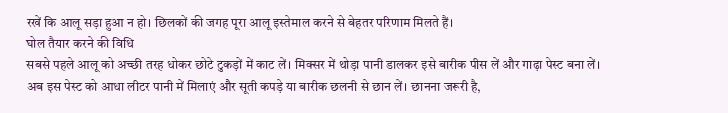रखें कि आलू सड़ा हुआ न हो। छिलकों की जगह पूरा आलू इस्तेमाल करने से बेहतर परिणाम मिलते हैं।
घोल तैयार करने की विधि
सबसे पहले आलू को अच्छी तरह धोकर छोटे टुकड़ों में काट लें। मिक्सर में थोड़ा पानी डालकर इसे बारीक पीस लें और गाढ़ा पेस्ट बना लें।
अब इस पेस्ट को आधा लीटर पानी में मिलाएं और सूती कपड़े या बारीक छलनी से छान लें। छानना जरूरी है,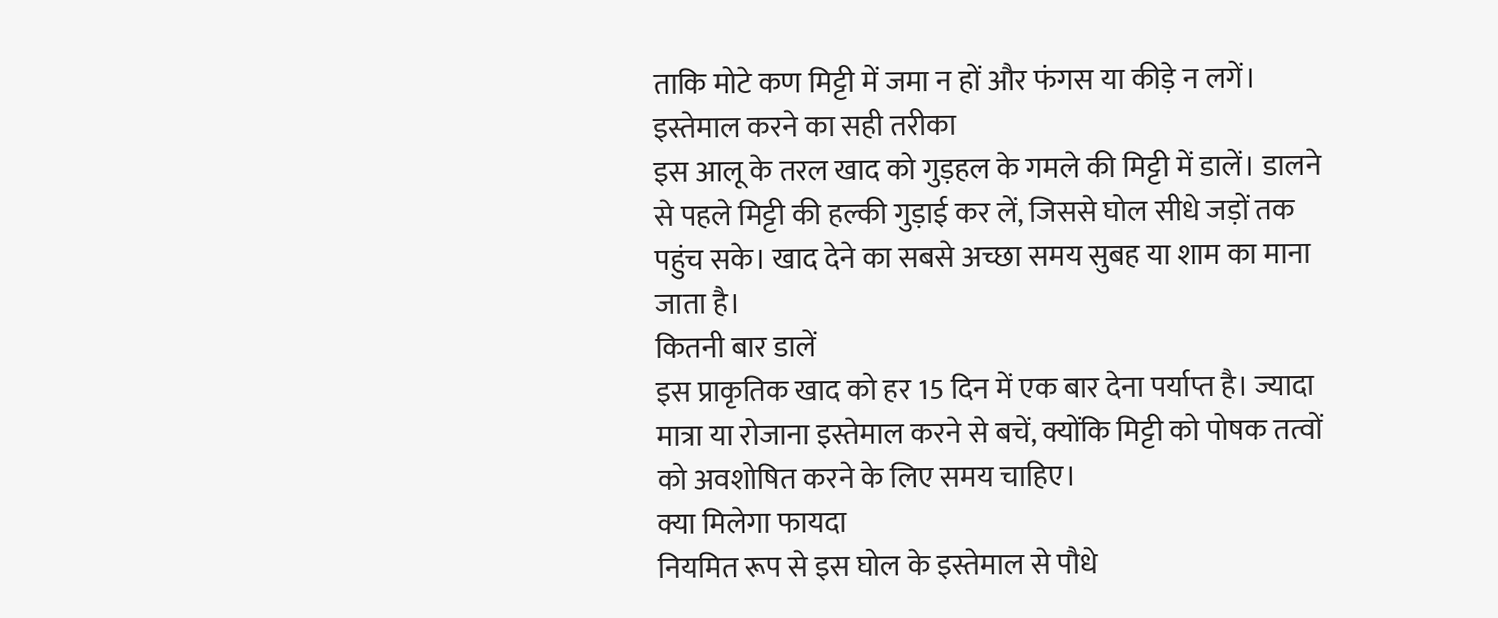ताकि मोटे कण मिट्टी में जमा न हों और फंगस या कीड़े न लगें।
इस्तेमाल करने का सही तरीका
इस आलू के तरल खाद को गुड़हल के गमले की मिट्टी में डालें। डालने से पहले मिट्टी की हल्की गुड़ाई कर लें, जिससे घोल सीधे जड़ों तक पहुंच सके। खाद देने का सबसे अच्छा समय सुबह या शाम का माना जाता है।
कितनी बार डालें
इस प्राकृतिक खाद को हर 15 दिन में एक बार देना पर्याप्त है। ज्यादा मात्रा या रोजाना इस्तेमाल करने से बचें, क्योंकि मिट्टी को पोषक तत्वों को अवशोषित करने के लिए समय चाहिए।
क्या मिलेगा फायदा
नियमित रूप से इस घोल के इस्तेमाल से पौधे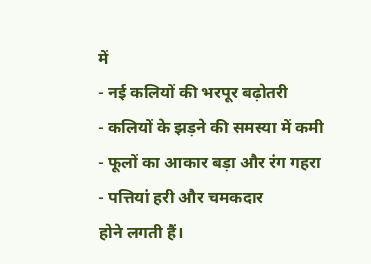में
- नई कलियों की भरपूर बढ़ोतरी
- कलियों के झड़ने की समस्या में कमी
- फूलों का आकार बड़ा और रंग गहरा
- पत्तियां हरी और चमकदार
होने लगती हैं।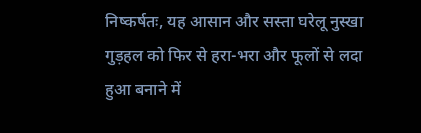निष्कर्षतः, यह आसान और सस्ता घरेलू नुस्खा गुड़हल को फिर से हरा-भरा और फूलों से लदा हुआ बनाने में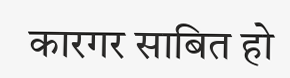कारगर साबित हो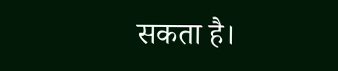सकता है।